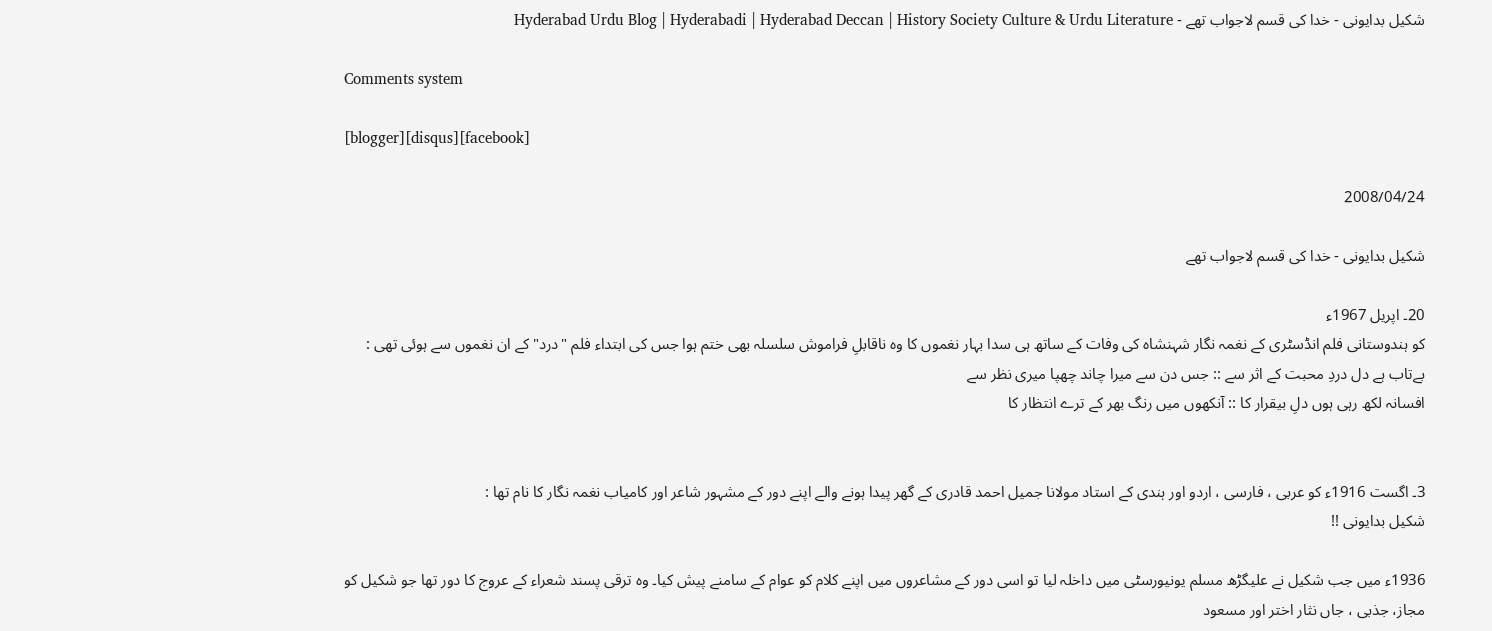شکیل بدایونی - خدا کی قسم لاجواب تھے - Hyderabad Urdu Blog | Hyderabadi | Hyderabad Deccan | History Society Culture & Urdu Literature

Comments system

[blogger][disqus][facebook]

2008/04/24

شکیل بدایونی - خدا کی قسم لاجواب تھے

20۔ اپریل 1967ء
کو ہندوستانی فلم انڈسٹری کے نغمہ نگار شہنشاہ کی وفات کے ساتھ ہی سدا بہار نغموں کا وہ ناقابلِ فراموش سلسلہ بھی ختم ہوا جس کی ابتداء فلم "درد" کے ان نغموں سے ہوئی تھی :
بےتاب ہے دل دردِ محبت کے اثر سے :: جس دن سے میرا چاند چھپا میری نظر سے
افسانہ لکھ رہی ہوں دلِ بیقرار کا :: آنکھوں میں رنگ بھر کے ترے انتظار کا


3۔ اگست 1916ء کو عربی ، فارسی ، اردو اور ہندی کے استاد مولانا جمیل احمد قادری کے گھر پیدا ہونے والے اپنے دور کے مشہور شاعر اور کامیاب نغمہ نگار کا نام تھا :
شکیل بدایونی !!

1936ء میں جب شکیل نے علیگڑھ مسلم یونیورسٹی میں داخلہ لیا تو اسی دور کے مشاعروں میں اپنے کلام کو عوام کے سامنے پیش کیا۔ وہ ترقی پسند شعراء کے عروج کا دور تھا جو شکیل کو مجاز، جذبی ، جاں نثار اختر اور مسعود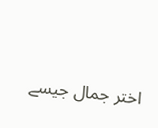اختر جمال جیسے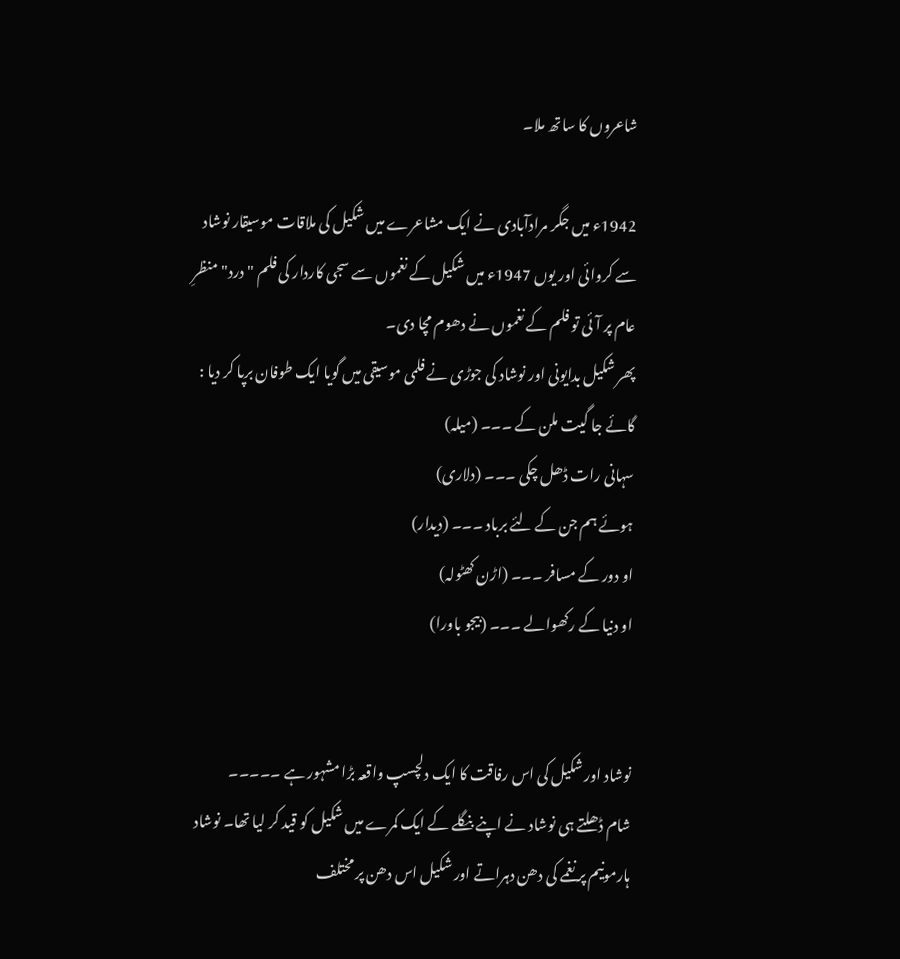شاعروں کا ساتھ ملا۔

1942ء میں جگر مرادآبادی نے ایک مشاعرے میں شکیل کی ملاقات موسیقار نوشاد سے کروائی اور یوں 1947ء میں شکیل کے نغموں سے سجی کاردار کی فلم "درد" منظرِ عام پر آئی تو فلم کے نغموں نے دھوم مچا دی۔
پھر شکیل بدایونی اور نوشاد کی جوڑی نے فلمی موسیقی میں گویا ایک طوفان برپا کر دیا :
گائے جا گیت ملن کے ۔۔۔ (میلہ)
سہانی رات ڈھل چکی ۔۔۔ (دلاری)
ہوئے ہم جن کے لئے برباد ۔۔۔ (دیدار)
او دور کے مسافر ۔۔۔ (اڑن کھٹولہ)
او دنیا کے رکھوالے ۔۔۔ (بیجو باورا)


نوشاد اور شکیل کی اس رفاقت کا ایک دلچسپ واقعہ بڑا مشہور ہے ۔۔۔۔۔
شام ڈھلتے ہی نوشاد نے اپنے بنگلے کے ایک کمرے میں شکیل کو قید کر لیا تھا۔ نوشاد ہارمونیم پر نغمے کی دھن دہراتے اور شکیل اس دھن پر مختلف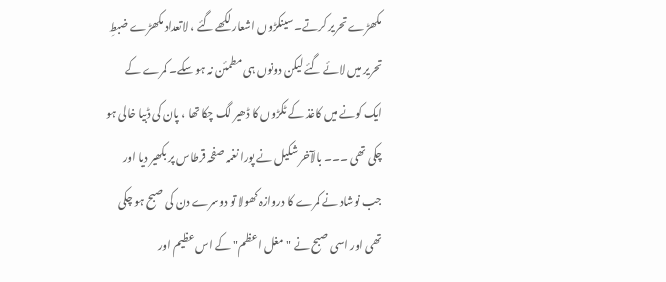مکھڑے تحریر کرتے۔ سینکڑوں اشعار لکھے گئے ، لاتعداد مکھڑے ضبطِ تحریر میں لائے گئے لیکن دونوں ہی مطمئن نہ ہو سکے۔ کمرے کے ایک کونے میں کاغذ کے ٹکڑوں کا ڈھیر لگ چکا تھا ، پان کی ڈبیا خالی ہو چکی تھی ۔۔۔ بالآخر شکیل نے پورا نغمہ صفحہ قرطاس پر بکھیر دیا اور جب نوشاد نے کمرے کا دروازہ کھولا تو دوسرے دن کی صبح ہو چکی تھی اور اسی صبح نے "مغل اعظم" کے اس عظیم اور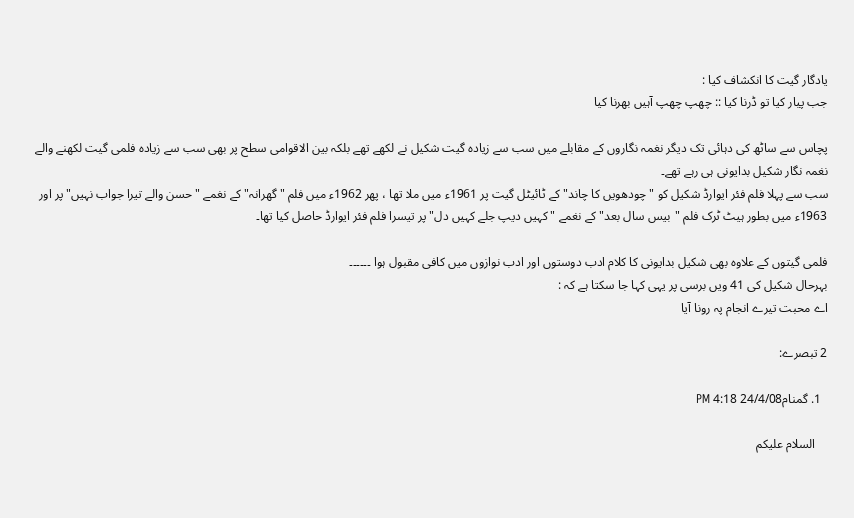یادگار گیت کا انکشاف کیا :
جب پیار کیا تو ڈرنا کیا :: چھپ چھپ آہیں بھرنا کیا

پچاس سے ساٹھ کی دہائی تک دیگر نغمہ نگاروں کے مقابلے میں سب سے زیادہ گیت شکیل نے لکھے تھے بلکہ بین الاقوامی سطح پر بھی سب سے زیادہ فلمی گیت لکھنے والے نغمہ نگار شکیل بدایونی ہی رہے تھے۔
سب سے پہلا فلم فئر ایوارڈ شکیل کو "چودھویں کا چاند" کے ٹائیٹل گیت پر 1961ء میں ملا تھا ، پھر 1962ء میں فلم "گھرانہ" کے نغمے "حسن والے تیرا جواب نہیں" پر اور 1963ء میں بطور ہیٹ ٹرک فلم "بیس سال بعد" کے نغمے "کہیں دیپ جلے کہیں دل" پر تیسرا فلم فئر ایوارڈ حاصل کیا تھا۔

فلمی گیتوں کے علاوہ بھی شکیل بدایونی کا کلام ادب دوستوں اور ادب نوازوں میں کافی مقبول ہوا ۔۔۔۔۔۔
بہرحال شکیل کی 41 ویں برسی پر یہی کہا جا سکتا ہے کہ :
اے محبت تیرے انجام پہ رونا آیا

2 تبصرے:

  1. گمنام24/4/08 4:18 PM

    السلام علیکم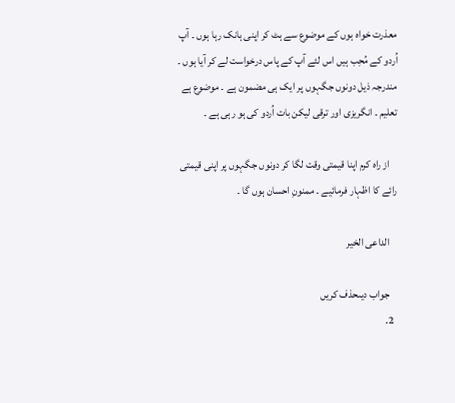معذرت خواہ ہوں کے موضوع سے ہٹ کر اپنی ہانک رہا ہوں ۔ آپ اُردو کے مُحِب ہیں اس لئے آپ کے پاس درخواست لے کر آیا ہوں ۔ مندرجہ ذیل دونوں جگہوں پر ایک ہی مضمون ہے ۔ موضوع ہے تعلیم ۔ انگریزی اور ترقی لیکن بات اُردو کی ہو رہی ہے ۔

    از راہ کرم اپنا قیمتی وقت لگا کر دونوں جگہوں پر اپنی قیمتی رائے کا اظہار فرمائیے ۔ ممنونِ احسان ہوں گا ۔

    الداعی الخیر

    جواب دیںحذف کریں
  2.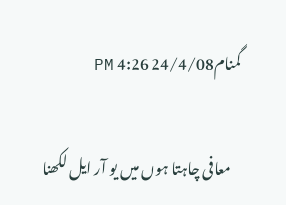گمنام24/4/08 4:26 PM

    معافی چاہتا ہوں میں یو آر ایل لکھنا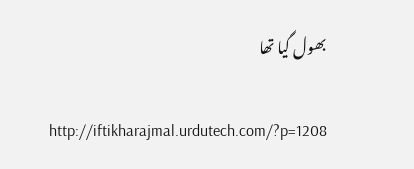بھول گیا تھا

    http://iftikharajmal.urdutech.com/?p=1208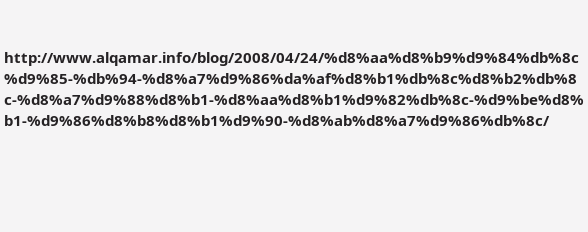http://www.alqamar.info/blog/2008/04/24/%d8%aa%d8%b9%d9%84%db%8c%d9%85-%db%94-%d8%a7%d9%86%da%af%d8%b1%db%8c%d8%b2%db%8c-%d8%a7%d9%88%d8%b1-%d8%aa%d8%b1%d9%82%db%8c-%d9%be%d8%b1-%d9%86%d8%b8%d8%b1%d9%90-%d8%ab%d8%a7%d9%86%db%8c/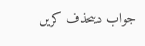جواب دیںحذف کریں